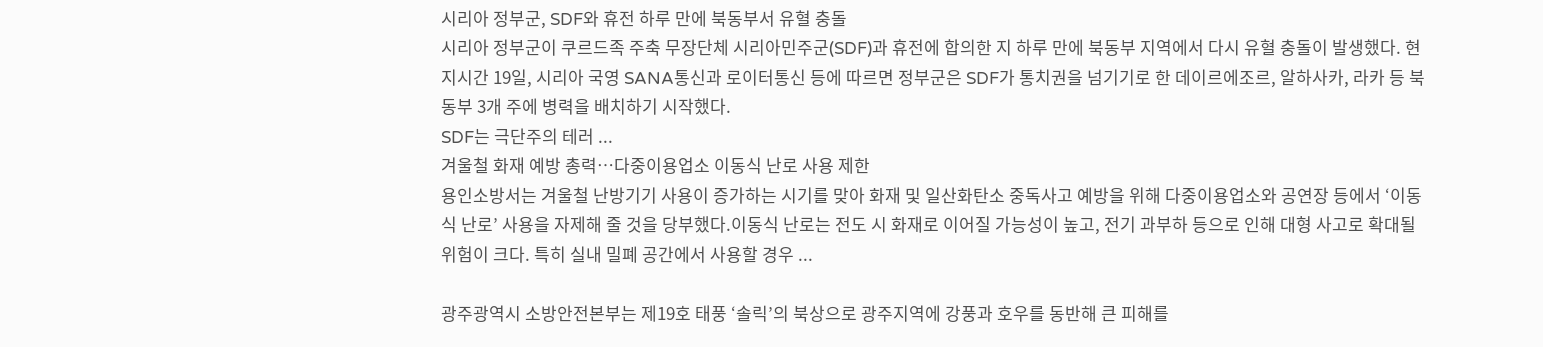시리아 정부군, SDF와 휴전 하루 만에 북동부서 유혈 충돌
시리아 정부군이 쿠르드족 주축 무장단체 시리아민주군(SDF)과 휴전에 합의한 지 하루 만에 북동부 지역에서 다시 유혈 충돌이 발생했다. 현지시간 19일, 시리아 국영 SANA통신과 로이터통신 등에 따르면 정부군은 SDF가 통치권을 넘기기로 한 데이르에조르, 알하사카, 라카 등 북동부 3개 주에 병력을 배치하기 시작했다.
SDF는 극단주의 테러 ...
겨울철 화재 예방 총력…다중이용업소 이동식 난로 사용 제한
용인소방서는 겨울철 난방기기 사용이 증가하는 시기를 맞아 화재 및 일산화탄소 중독사고 예방을 위해 다중이용업소와 공연장 등에서 ‘이동식 난로’ 사용을 자제해 줄 것을 당부했다.이동식 난로는 전도 시 화재로 이어질 가능성이 높고, 전기 과부하 등으로 인해 대형 사고로 확대될 위험이 크다. 특히 실내 밀폐 공간에서 사용할 경우 ...

광주광역시 소방안전본부는 제19호 태풍 ‘솔릭’의 북상으로 광주지역에 강풍과 호우를 동반해 큰 피해를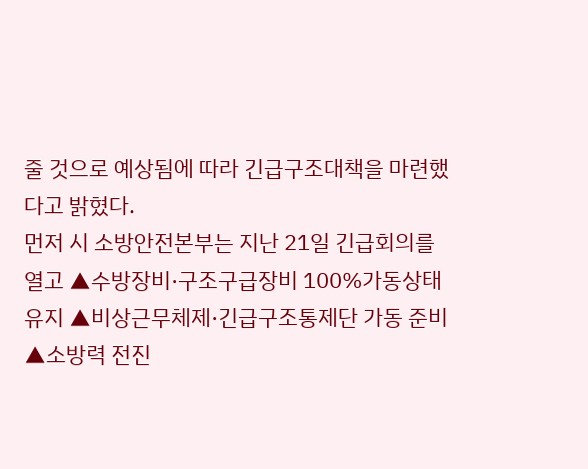줄 것으로 예상됨에 따라 긴급구조대책을 마련했다고 밝혔다.
먼저 시 소방안전본부는 지난 21일 긴급회의를 열고 ▲수방장비·구조구급장비 100%가동상태 유지 ▲비상근무체제·긴급구조통제단 가동 준비 ▲소방력 전진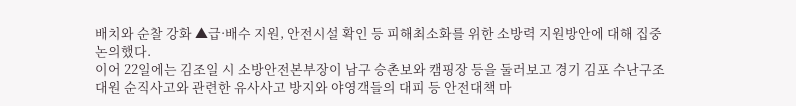배치와 순찰 강화 ▲급·배수 지원, 안전시설 확인 등 피해최소화를 위한 소방력 지원방안에 대해 집중 논의했다.
이어 22일에는 김조일 시 소방안전본부장이 남구 승촌보와 캠핑장 등을 둘러보고 경기 김포 수난구조대원 순직사고와 관련한 유사사고 방지와 야영객들의 대피 등 안전대책 마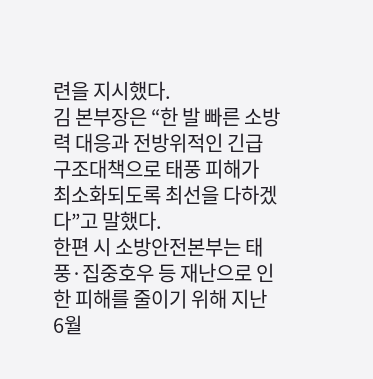련을 지시했다.
김 본부장은 “한 발 빠른 소방력 대응과 전방위적인 긴급구조대책으로 태풍 피해가 최소화되도록 최선을 다하겠다”고 말했다.
한편 시 소방안전본부는 태풍·집중호우 등 재난으로 인한 피해를 줄이기 위해 지난 6월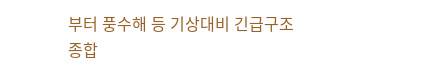부터 풍수해 등 기상대비 긴급구조 종합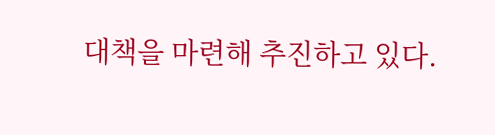대책을 마련해 추진하고 있다.